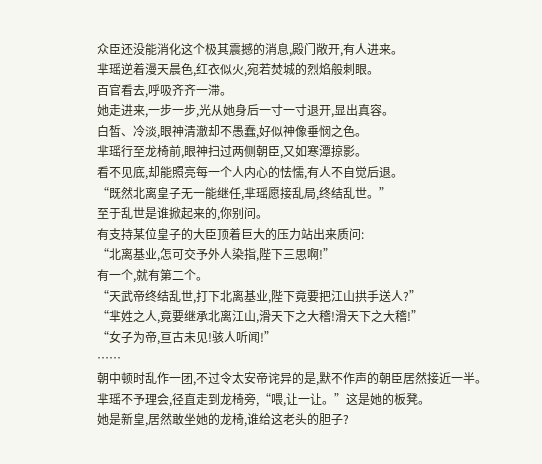众臣还没能消化这个极其震撼的消息,殿门敞开,有人进来。
芈瑶逆着漫天晨色,红衣似火,宛若焚城的烈焰般刺眼。
百官看去,呼吸齐齐一滞。
她走进来,一步一步,光从她身后一寸一寸退开,显出真容。
白皙、冷淡,眼神清澈却不愚蠢,好似神像垂悯之色。
芈瑶行至龙椅前,眼神扫过两侧朝臣,又如寒潭掠影。
看不见底,却能照亮每一个人内心的怯懦,有人不自觉后退。
“既然北离皇子无一能继任,芈瑶愿接乱局,终结乱世。”
至于乱世是谁掀起来的,你别问。
有支持某位皇子的大臣顶着巨大的压力站出来质问:
“北离基业,怎可交予外人染指,陛下三思啊!”
有一个,就有第二个。
“天武帝终结乱世,打下北离基业,陛下竟要把江山拱手送人?”
“芈姓之人,竟要继承北离江山,滑天下之大稽!滑天下之大稽!”
“女子为帝,亘古未见!骇人听闻!”
……
朝中顿时乱作一团,不过令太安帝诧异的是,默不作声的朝臣居然接近一半。
芈瑶不予理会,径直走到龙椅旁,“喂,让一让。”这是她的板凳。
她是新皇,居然敢坐她的龙椅,谁给这老头的胆子?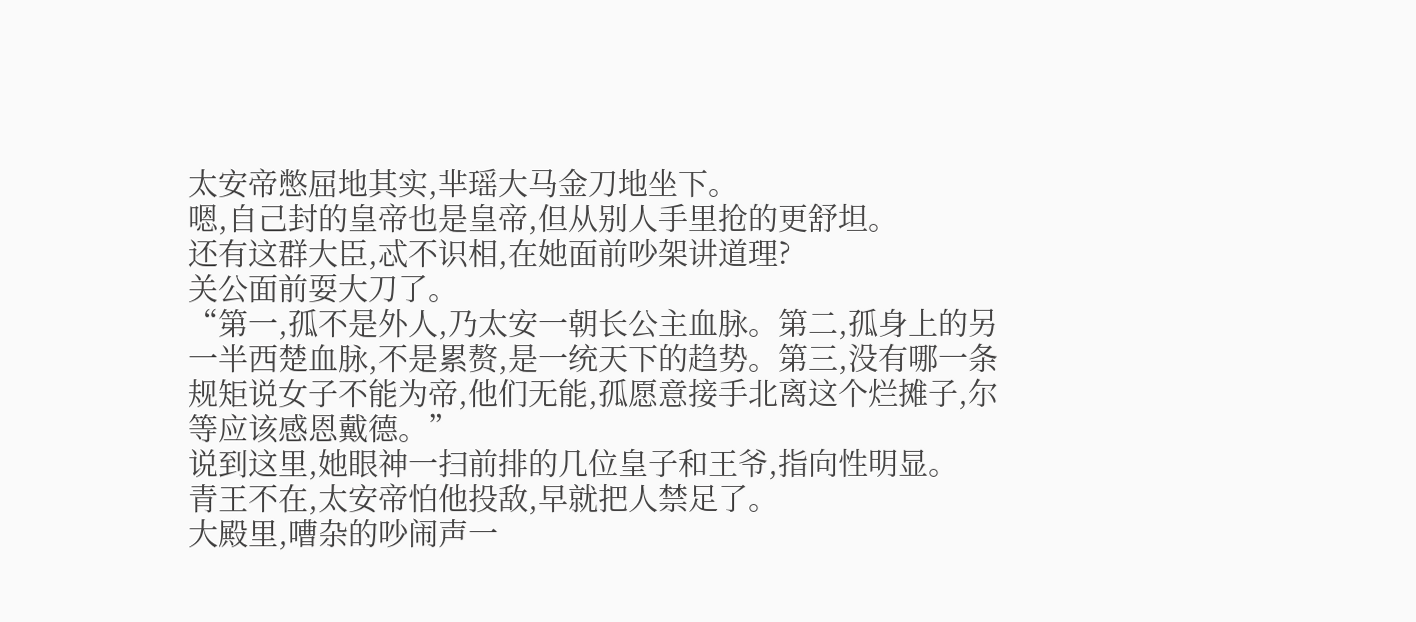太安帝憋屈地其实,芈瑶大马金刀地坐下。
嗯,自己封的皇帝也是皇帝,但从别人手里抢的更舒坦。
还有这群大臣,忒不识相,在她面前吵架讲道理?
关公面前耍大刀了。
“第一,孤不是外人,乃太安一朝长公主血脉。第二,孤身上的另一半西楚血脉,不是累赘,是一统天下的趋势。第三,没有哪一条规矩说女子不能为帝,他们无能,孤愿意接手北离这个烂摊子,尔等应该感恩戴德。”
说到这里,她眼神一扫前排的几位皇子和王爷,指向性明显。
青王不在,太安帝怕他投敌,早就把人禁足了。
大殿里,嘈杂的吵闹声一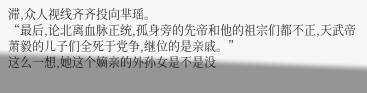滞,众人视线齐齐投向芈瑶。
“最后,论北离血脉正统,孤身旁的先帝和他的祖宗们都不正,天武帝萧毅的儿子们全死于党争,继位的是亲戚。”
这么一想,她这个嫡亲的外孙女是不是没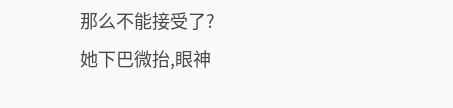那么不能接受了?
她下巴微抬,眼神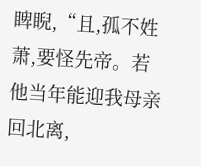睥睨,“且,孤不姓萧,要怪先帝。若他当年能迎我母亲回北离,